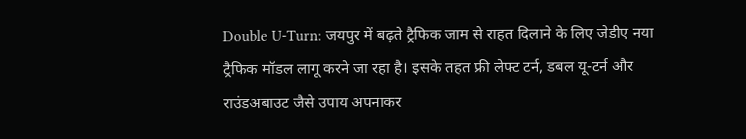Double U-Turn: जयपुर में बढ़ते ट्रैफिक जाम से राहत दिलाने के लिए जेडीए नया ट्रैफिक मॉडल लागू करने जा रहा है। इसके तहत फ्री लेफ्ट टर्न, डबल यू-टर्न और राउंडअबाउट जैसे उपाय अपनाकर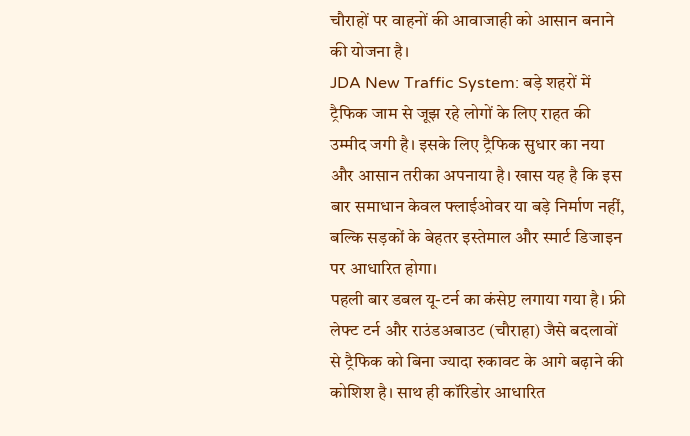चौराहों पर वाहनों की आवाजाही को आसान बनाने की योजना है।
JDA New Traffic System: बड़े शहरों में ट्रैफिक जाम से जूझ रहे लोगों के लिए राहत की उम्मीद जगी है। इसके लिए ट्रैफिक सुधार का नया और आसान तरीका अपनाया है। खास यह है कि इस बार समाधान केवल फ्लाईओवर या बड़े निर्माण नहीं, बल्कि सड़कों के बेहतर इस्तेमाल और स्मार्ट डिजाइन पर आधारित होगा।
पहली बार डबल यू-टर्न का कंसेप्ट लगाया गया है। फ्री लेफ्ट टर्न और राउंडअबाउट (चौराहा) जैसे बदलावों से ट्रैफिक को बिना ज्यादा रुकावट के आगे बढ़ाने की कोशिश है। साथ ही कॉरिडोर आधारित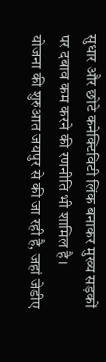सुधार और छोटे कनेक्टिविटी लिंक बनाकर मुख्य सड़कों पर दबाव कम करने की रणनीति भी शामिल है।
योजना की शुरुआत जयपुर से की जा रही है, जहां जेडीए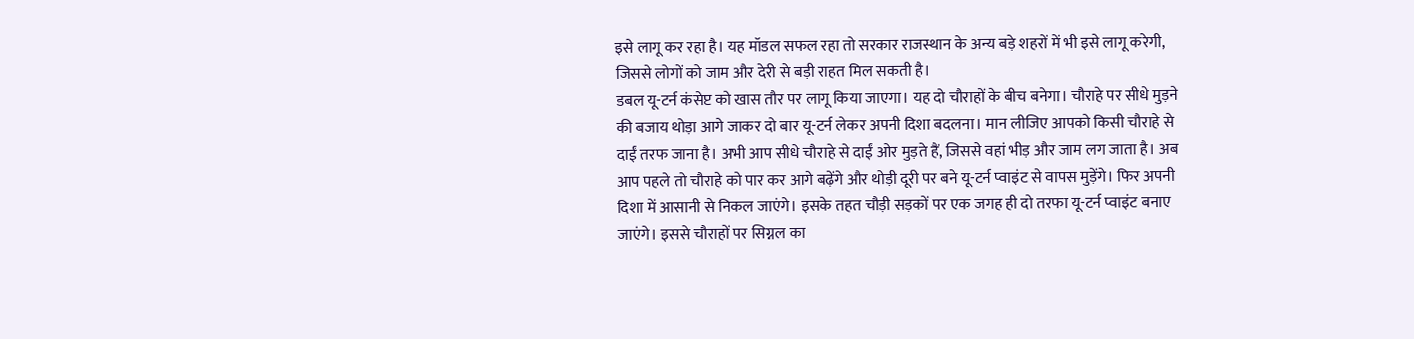इसे लागू कर रहा है। यह मॉडल सफल रहा तो सरकार राजस्थान के अन्य बड़े शहरों में भी इसे लागू करेगी, जिससे लोगों को जाम और देरी से बड़ी राहत मिल सकती है।
डबल यू-टर्न कंसेप्ट को खास तौर पर लागू किया जाएगा। यह दो चौराहों के बीच बनेगा। चौराहे पर सीधे मुड़ने की बजाय थोड़ा आगे जाकर दो बार यू-टर्न लेकर अपनी दिशा बदलना। मान लीजिए आपको किसी चौराहे से दाईं तरफ जाना है। अभी आप सीधे चौराहे से दाईं ओर मुड़ते हैं, जिससे वहां भीड़ और जाम लग जाता है। अब आप पहले तो चौराहे को पार कर आगे बढ़ेंगे और थोड़ी दूरी पर बने यू-टर्न प्वाइंट से वापस मुड़ेंगे। फिर अपनी दिशा में आसानी से निकल जाएंगे। इसके तहत चौड़ी सड़कों पर एक जगह ही दो तरफा यू-टर्न प्वाइंट बनाए जाएंगे। इससे चौराहों पर सिग्नल का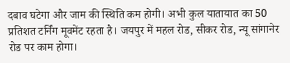दबाव घटेगा और जाम की स्थिति कम होगी। अभी कुल यातायात का 50 प्रतिशत टर्निंग मूवमेंट रहता है। जयपुर में महल रोड, सीकर रोड, न्यू सांगानेर रोड पर काम होगा।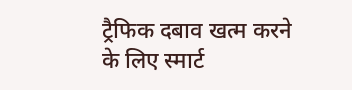ट्रैफिक दबाव खत्म करने के लिए स्मार्ट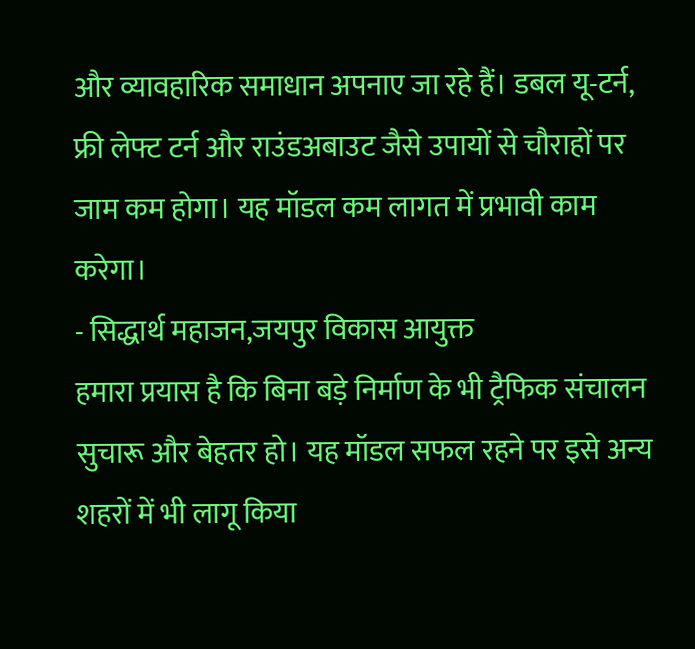और व्यावहारिक समाधान अपनाए जा रहे हैं। डबल यू-टर्न, फ्री लेफ्ट टर्न और राउंडअबाउट जैसे उपायों से चौराहों पर जाम कम होगा। यह मॉडल कम लागत में प्रभावी काम करेगा।
- सिद्धार्थ महाजन,जयपुर विकास आयुक्त
हमारा प्रयास है कि बिना बड़े निर्माण के भी ट्रैफिक संचालन सुचारू और बेहतर हो। यह मॉडल सफल रहने पर इसे अन्य शहरों में भी लागू किया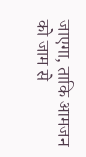जाएगा, ताकि आमजन को जाम से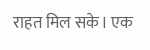राहत मिल सके। एक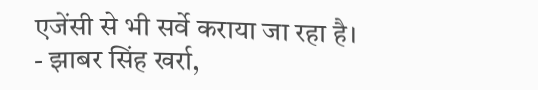एजेंसी से भी सर्वे कराया जा रहा है।
- झाबर सिंह खर्रा,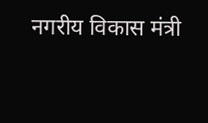नगरीय विकास मंत्री